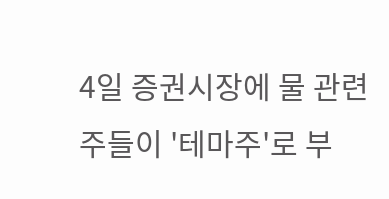4일 증권시장에 물 관련주들이 '테마주'로 부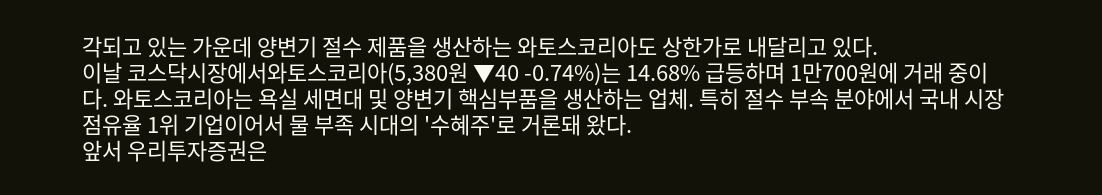각되고 있는 가운데 양변기 절수 제품을 생산하는 와토스코리아도 상한가로 내달리고 있다.
이날 코스닥시장에서와토스코리아(5,380원 ▼40 -0.74%)는 14.68% 급등하며 1만700원에 거래 중이다. 와토스코리아는 욕실 세면대 및 양변기 핵심부품을 생산하는 업체. 특히 절수 부속 분야에서 국내 시장점유율 1위 기업이어서 물 부족 시대의 '수혜주'로 거론돼 왔다.
앞서 우리투자증권은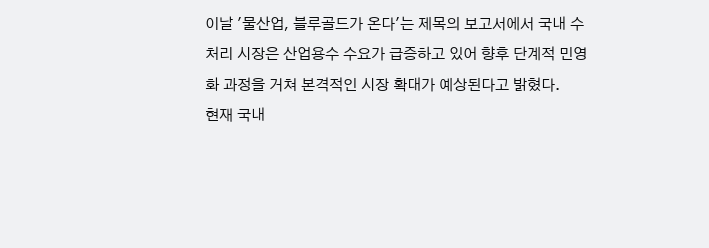이날 '물산업, 블루골드가 온다'는 제목의 보고서에서 국내 수처리 시장은 산업용수 수요가 급증하고 있어 향후 단계적 민영화 과정을 거쳐 본격적인 시장 확대가 예상된다고 밝혔다.
현재 국내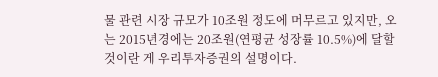물 관련 시장 규모가 10조원 정도에 머무르고 있지만, 오는 2015년경에는 20조원(연평균 성장률 10.5%)에 달할 것이란 게 우리투자증권의 설명이다.